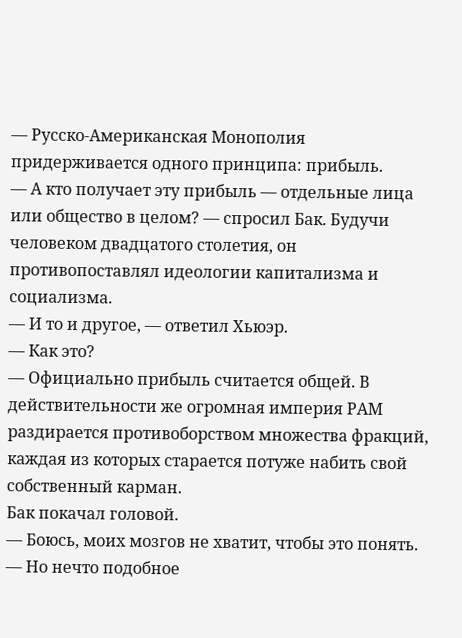— Русско-Американская Монополия придерживается одного принципа: прибыль.
— А кто получает эту прибыль — отдельные лица или общество в целом? — спросил Бак. Будучи человеком двадцатого столетия, он противопоставлял идеологии капитализма и социализма.
— И то и другое, — ответил Хьюэр.
— Как это?
— Официально прибыль считается общей. В действительности же огромная империя РАМ раздирается противоборством множества фракций, каждая из которых старается потуже набить свой собственный карман.
Бак покачал головой.
— Боюсь, моих мозгов не хватит, чтобы это понять.
— Но нечто подобное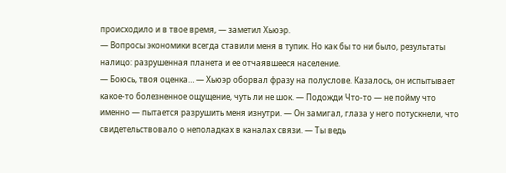происходило и в твое время, — заметил Хьюэр.
— Вопросы экономики всегда ставили меня в тупик. Но как бы то ни было, результаты налицо: разрушенная планета и ее отчаявшееся население.
— Боюсь, твоя оценка… — Хьюэр оборвал фразу на полуслове. Казалось, он испытывает какое-то болезненное ощущение, чуть ли не шок. — Подожди Что-то — не пойму что именно — пытается разрушить меня изнутри. — Он замигал, глаза у него потускнели, что свидетельствовало о неполадках в каналах связи. — Ты ведь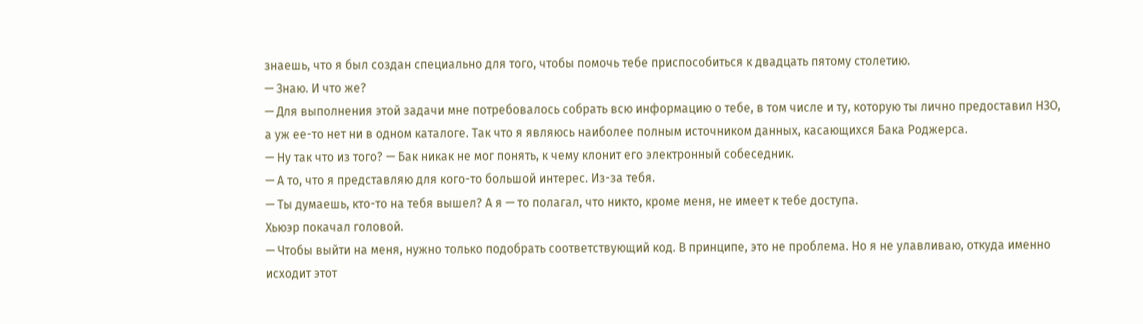знаешь, что я был создан специально для того, чтобы помочь тебе приспособиться к двадцать пятому столетию.
— Знаю. И что же?
— Для выполнения этой задачи мне потребовалось собрать всю информацию о тебе, в том числе и ту, которую ты лично предоставил НЗО, а уж ее-то нет ни в одном каталоге. Так что я являюсь наиболее полным источником данных, касающихся Бака Роджерса.
— Ну так что из того? — Бак никак не мог понять, к чему клонит его электронный собеседник.
— А то, что я представляю для кого-то большой интерес. Из-за тебя.
— Ты думаешь, кто-то на тебя вышел? А я — то полагал, что никто, кроме меня, не имеет к тебе доступа.
Хьюэр покачал головой.
— Чтобы выйти на меня, нужно только подобрать соответствующий код. В принципе, это не проблема. Но я не улавливаю, откуда именно исходит этот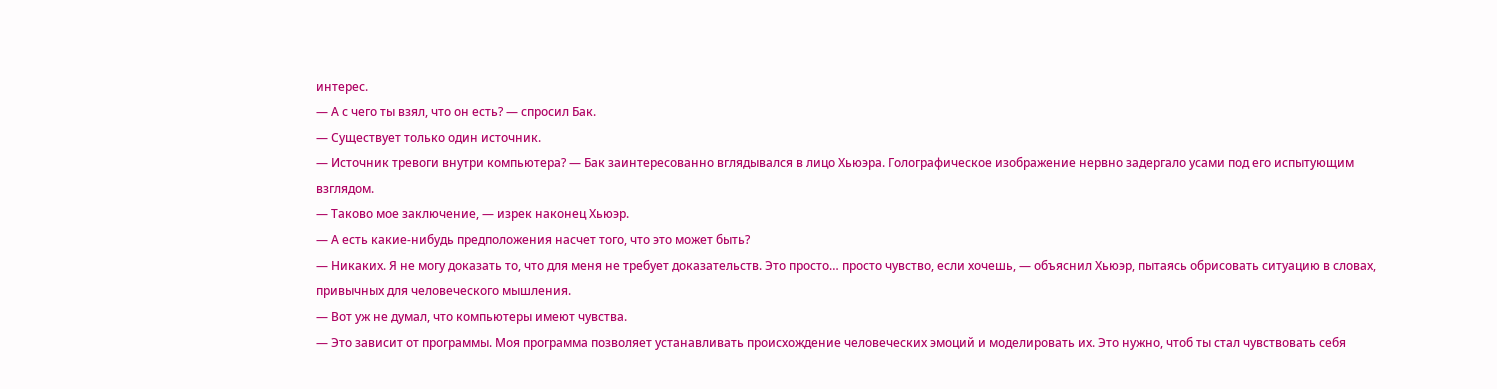интерес.
— А с чего ты взял, что он есть? — спросил Бак.
— Существует только один источник.
— Источник тревоги внутри компьютера? — Бак заинтересованно вглядывался в лицо Хьюэра. Голографическое изображение нервно задергало усами под его испытующим взглядом.
— Таково мое заключение, — изрек наконец Хьюэр.
— А есть какие-нибудь предположения насчет того, что это может быть?
— Никаких. Я не могу доказать то, что для меня не требует доказательств. Это просто… просто чувство, если хочешь, — объяснил Хьюэр, пытаясь обрисовать ситуацию в словах, привычных для человеческого мышления.
— Вот уж не думал, что компьютеры имеют чувства.
— Это зависит от программы. Моя программа позволяет устанавливать происхождение человеческих эмоций и моделировать их. Это нужно, чтоб ты стал чувствовать себя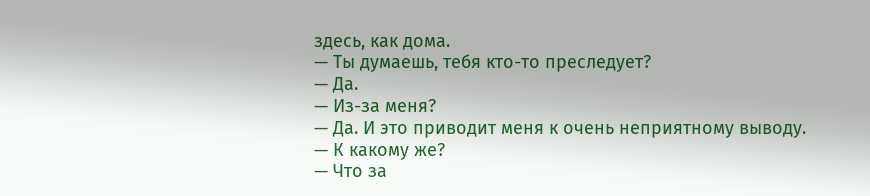здесь, как дома.
— Ты думаешь, тебя кто-то преследует?
— Да.
— Из-за меня?
— Да. И это приводит меня к очень неприятному выводу.
— К какому же?
— Что за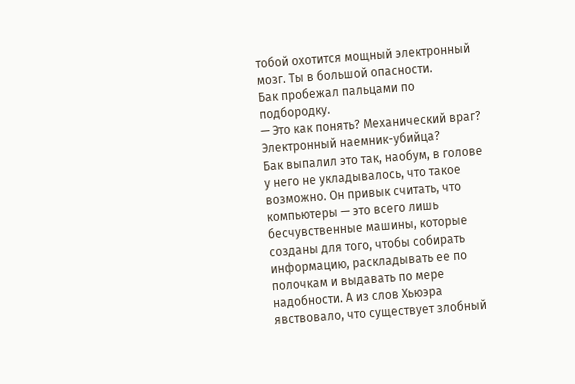тобой охотится мощный электронный мозг. Ты в большой опасности.
Бак пробежал пальцами по подбородку.
— Это как понять? Механический враг? Электронный наемник-убийца?
Бак выпалил это так, наобум, в голове у него не укладывалось, что такое возможно. Он привык считать, что компьютеры — это всего лишь бесчувственные машины, которые созданы для того, чтобы собирать информацию, раскладывать ее по полочкам и выдавать по мере надобности. А из слов Хьюэра явствовало, что существует злобный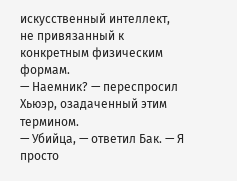искусственный интеллект, не привязанный к конкретным физическим формам.
— Наемник? — переспросил Хьюэр, озадаченный этим термином.
— Убийца, — ответил Бак. — Я просто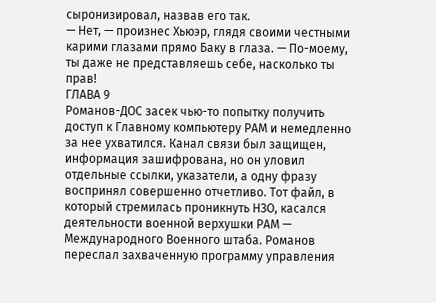сыронизировал, назвав его так.
— Нет, — произнес Хьюэр, глядя своими честными карими глазами прямо Баку в глаза. — По-моему, ты даже не представляешь себе, насколько ты прав!
ГЛАВА 9
Романов-ДОС засек чью-то попытку получить доступ к Главному компьютеру РАМ и немедленно за нее ухватился. Канал связи был защищен, информация зашифрована, но он уловил отдельные ссылки, указатели, а одну фразу воспринял совершенно отчетливо. Тот файл, в который стремилась проникнуть НЗО, касался деятельности военной верхушки РАМ — Международного Военного штаба. Романов переслал захваченную программу управления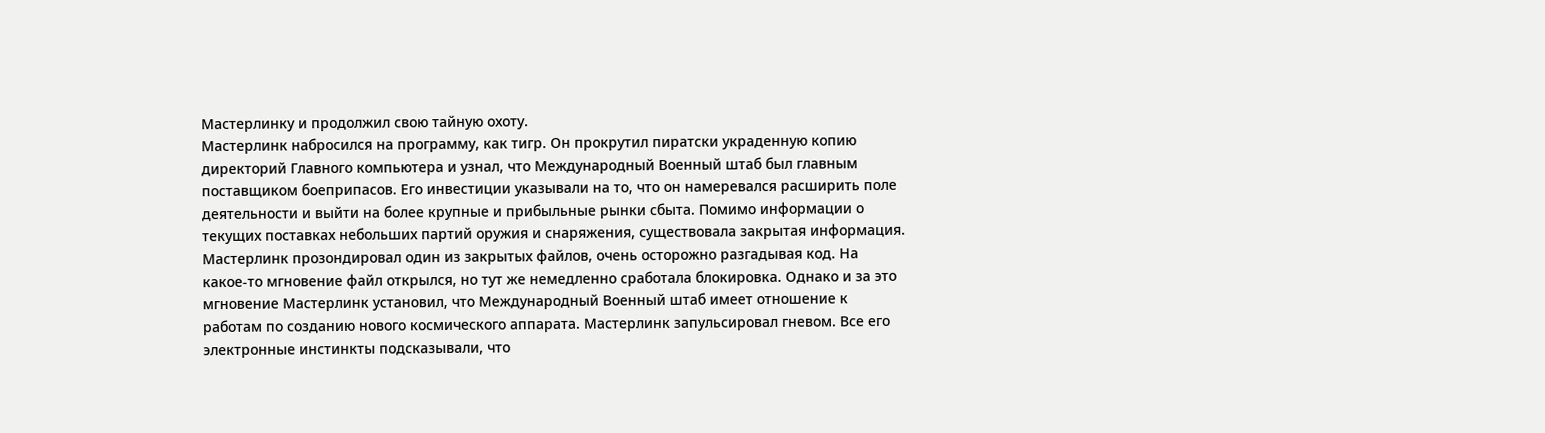Мастерлинку и продолжил свою тайную охоту.
Мастерлинк набросился на программу, как тигр. Он прокрутил пиратски украденную копию директорий Главного компьютера и узнал, что Международный Военный штаб был главным поставщиком боеприпасов. Его инвестиции указывали на то, что он намеревался расширить поле деятельности и выйти на более крупные и прибыльные рынки сбыта. Помимо информации о текущих поставках небольших партий оружия и снаряжения, существовала закрытая информация. Мастерлинк прозондировал один из закрытых файлов, очень осторожно разгадывая код. На какое-то мгновение файл открылся, но тут же немедленно сработала блокировка. Однако и за это мгновение Мастерлинк установил, что Международный Военный штаб имеет отношение к работам по созданию нового космического аппарата. Мастерлинк запульсировал гневом. Все его электронные инстинкты подсказывали, что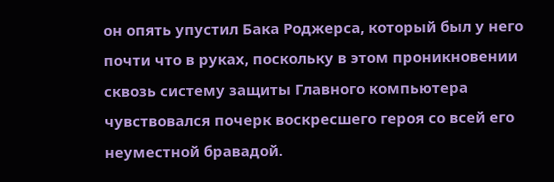он опять упустил Бака Роджерса, который был у него почти что в руках, поскольку в этом проникновении сквозь систему защиты Главного компьютера чувствовался почерк воскресшего героя со всей его неуместной бравадой.